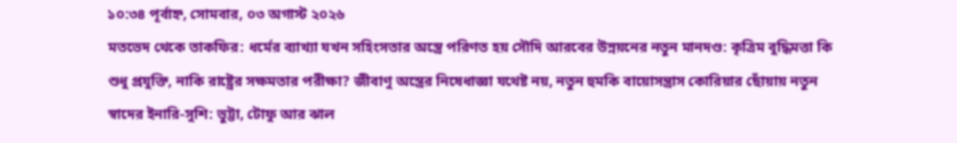১০:৩৪ পূর্বাহ্ন, সোমবার, ০৩ অগাস্ট ২০২৬
মতভেদ থেকে তাকফির: ধর্মের ব্যাখ্যা যখন সহিংসতার অস্ত্রে পরিণত হয় সৌদি আরবের উন্নয়নের নতুন মানদণ্ড: কৃত্রিম বুদ্ধিমত্তা কি শুধু প্রযুক্তি, নাকি রাষ্ট্রের সক্ষমতার পরীক্ষা? জীবাণু অস্ত্রের নিষেধাজ্ঞা যথেষ্ট নয়, নতুন হুমকি বায়োসন্ত্রাস কোরিয়ার ছোঁয়ায় নতুন স্বাদের ইনারি-সুশি: ভুট্টা, টোফু আর ঝাল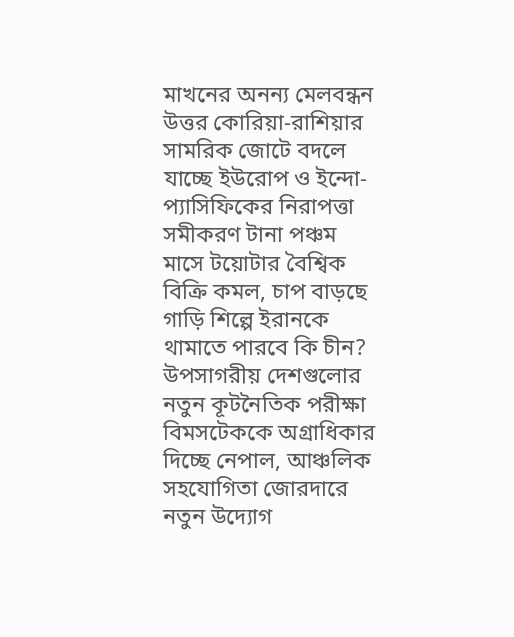মাখনের অনন্য মেলবন্ধন উত্তর কোরিয়া-রাশিয়ার সামরিক জোটে বদলে যাচ্ছে ইউরোপ ও ইন্দো-প্যাসিফিকের নিরাপত্তা সমীকরণ টানা পঞ্চম মাসে টয়োটার বৈশ্বিক বিক্রি কমল, চাপ বাড়ছে গাড়ি শিল্পে ইরানকে থামাতে পারবে কি চীন? উপসাগরীয় দেশগুলোর নতুন কূটনৈতিক পরীক্ষা বিমসটেককে অগ্রাধিকার দিচ্ছে নেপাল, আঞ্চলিক সহযোগিতা জোরদারে নতুন উদ্যোগ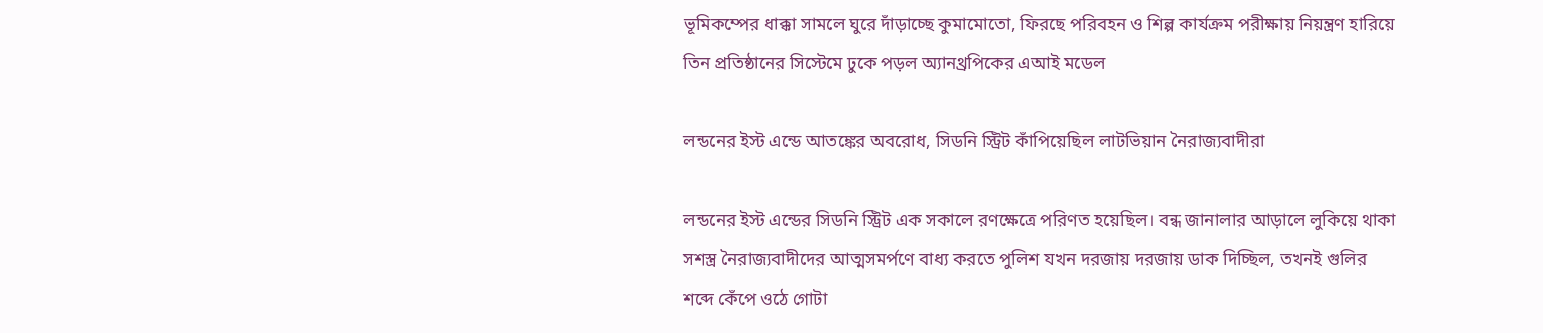ভূমিকম্পের ধাক্কা সামলে ঘুরে দাঁড়াচ্ছে কুমামোতো, ফিরছে পরিবহন ও শিল্প কার্যক্রম পরীক্ষায় নিয়ন্ত্রণ হারিয়ে তিন প্রতিষ্ঠানের সিস্টেমে ঢুকে পড়ল অ্যানথ্রপিকের এআই মডেল

লন্ডনের ইস্ট এন্ডে আতঙ্কের অবরোধ, সিডনি স্ট্রিট কাঁপিয়েছিল লাটভিয়ান নৈরাজ্যবাদীরা

লন্ডনের ইস্ট এন্ডের সিডনি স্ট্রিট এক সকালে রণক্ষেত্রে পরিণত হয়েছিল। বন্ধ জানালার আড়ালে লুকিয়ে থাকা সশস্ত্র নৈরাজ্যবাদীদের আত্মসমর্পণে বাধ্য করতে পুলিশ যখন দরজায় দরজায় ডাক দিচ্ছিল, তখনই গুলির শব্দে কেঁপে ওঠে গোটা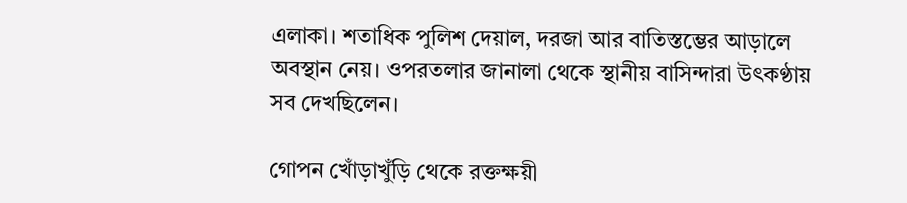এলাকা। শতাধিক পুলিশ দেয়াল, দরজা আর বাতিস্তম্ভের আড়ালে অবস্থান নেয়। ওপরতলার জানালা থেকে স্থানীয় বাসিন্দারা উৎকণ্ঠায় সব দেখছিলেন।

গোপন খোঁড়াখুঁড়ি থেকে রক্তক্ষয়ী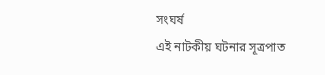সংঘর্ষ
এই নাটকীয় ঘটনার সূত্রপাত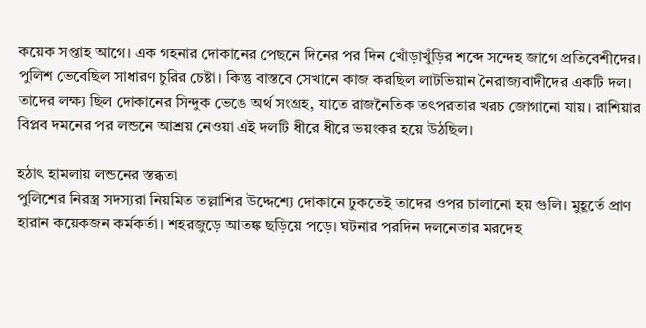কয়েক সপ্তাহ আগে। এক গহনার দোকানের পেছনে দিনের পর দিন খোঁড়াখুঁড়ির শব্দে সন্দেহ জাগে প্রতিবেশীদের। পুলিশ ভেবেছিল সাধারণ চুরির চেষ্টা। কিন্তু বাস্তবে সেখানে কাজ করছিল লাটভিয়ান নৈরাজ্যবাদীদের একটি দল। তাদের লক্ষ্য ছিল দোকানের সিন্দুক ভেঙে অর্থ সংগ্রহ, যাতে রাজনৈতিক তৎপরতার খরচ জোগানো যায়। রাশিয়ার বিপ্লব দমনের পর লন্ডনে আশ্রয় নেওয়া এই দলটি ধীরে ধীরে ভয়ংকর হয়ে উঠছিল।

হঠাৎ হামলায় লন্ডনের স্তব্ধতা
পুলিশের নিরস্ত্র সদস্যরা নিয়মিত তল্লাশির উদ্দেশ্যে দোকানে ঢুকতেই তাদের ওপর চালানো হয় গুলি। মুহূর্তে প্রাণ হারান কয়েকজন কর্মকর্তা। শহরজুড়ে আতঙ্ক ছড়িয়ে পড়ে। ঘটনার পরদিন দলনেতার মরদেহ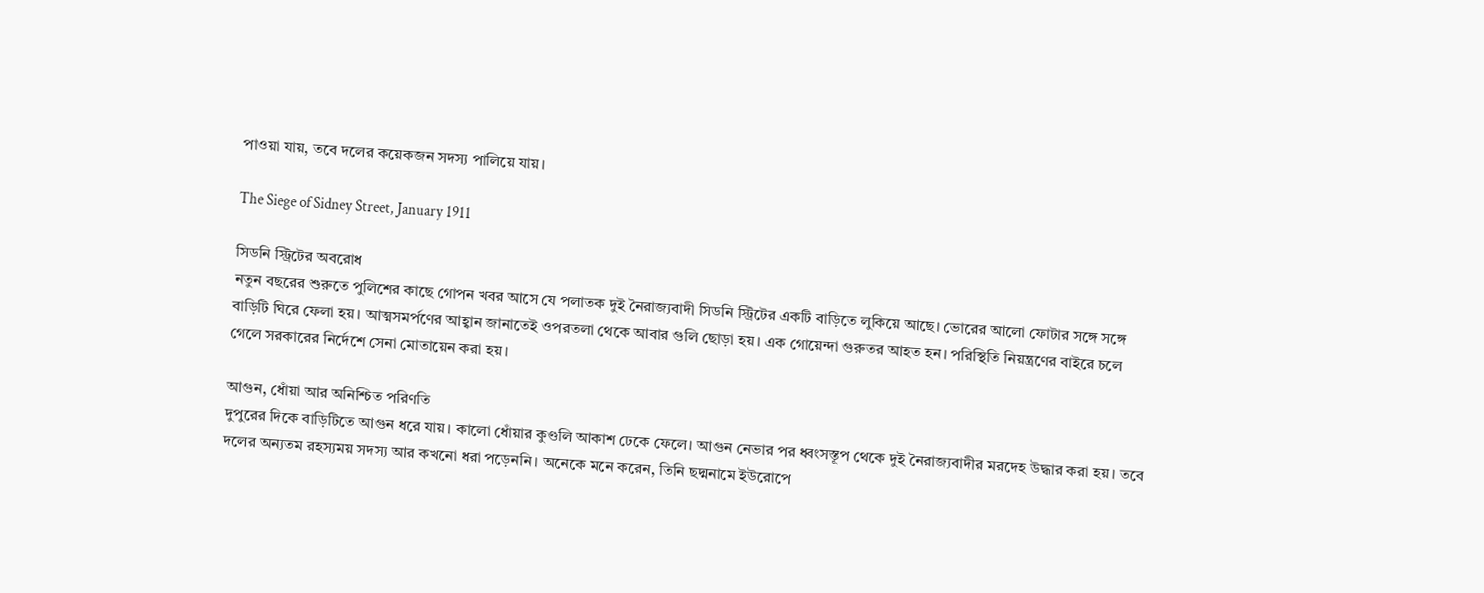পাওয়া যায়, তবে দলের কয়েকজন সদস্য পালিয়ে যায়।

The Siege of Sidney Street, January 1911

সিডনি স্ট্রিটের অবরোধ
নতুন বছরের শুরুতে পুলিশের কাছে গোপন খবর আসে যে পলাতক দুই নৈরাজ্যবাদী সিডনি স্ট্রিটের একটি বাড়িতে লুকিয়ে আছে। ভোরের আলো ফোটার সঙ্গে সঙ্গে বাড়িটি ঘিরে ফেলা হয়। আত্মসমর্পণের আহ্বান জানাতেই ওপরতলা থেকে আবার গুলি ছোড়া হয়। এক গোয়েন্দা গুরুতর আহত হন। পরিস্থিতি নিয়ন্ত্রণের বাইরে চলে গেলে সরকারের নির্দেশে সেনা মোতায়েন করা হয়।

আগুন, ধোঁয়া আর অনিশ্চিত পরিণতি
দুপুরের দিকে বাড়িটিতে আগুন ধরে যায়। কালো ধোঁয়ার কুণ্ডলি আকাশ ঢেকে ফেলে। আগুন নেভার পর ধ্বংসস্তূপ থেকে দুই নৈরাজ্যবাদীর মরদেহ উদ্ধার করা হয়। তবে দলের অন্যতম রহস্যময় সদস্য আর কখনো ধরা পড়েননি। অনেকে মনে করেন, তিনি ছদ্মনামে ইউরোপে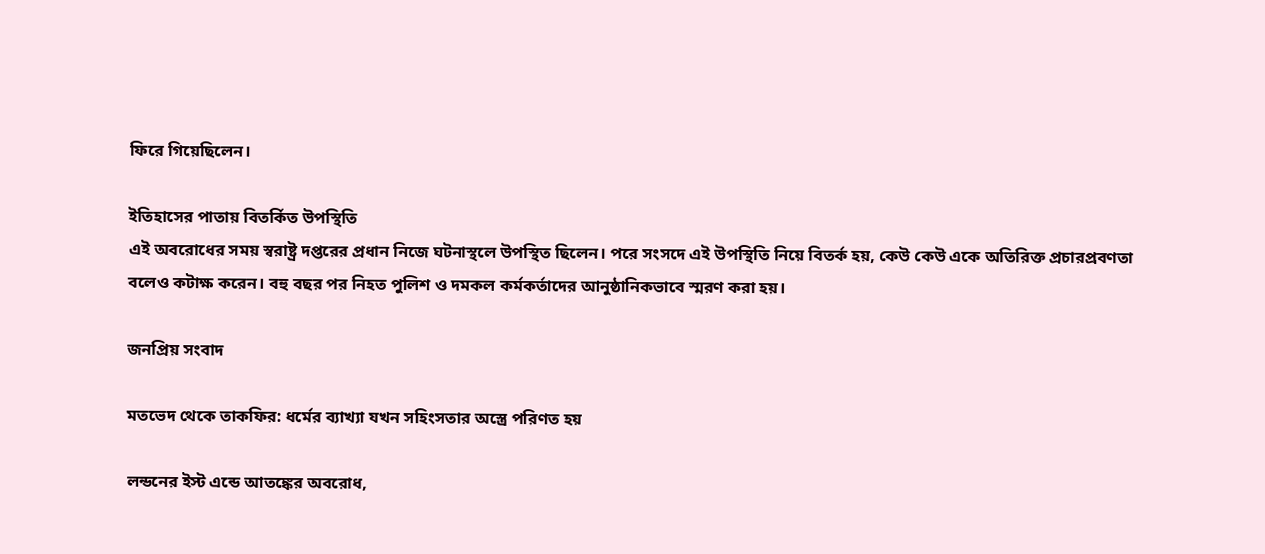ফিরে গিয়েছিলেন।

ইতিহাসের পাতায় বিতর্কিত উপস্থিতি
এই অবরোধের সময় স্বরাষ্ট্র দপ্তরের প্রধান নিজে ঘটনাস্থলে উপস্থিত ছিলেন। পরে সংসদে এই উপস্থিতি নিয়ে বিতর্ক হয়, কেউ কেউ একে অতিরিক্ত প্রচারপ্রবণতা বলেও কটাক্ষ করেন। বহু বছর পর নিহত পুলিশ ও দমকল কর্মকর্তাদের আনুষ্ঠানিকভাবে স্মরণ করা হয়।

জনপ্রিয় সংবাদ

মতভেদ থেকে তাকফির: ধর্মের ব্যাখ্যা যখন সহিংসতার অস্ত্রে পরিণত হয়

লন্ডনের ইস্ট এন্ডে আতঙ্কের অবরোধ,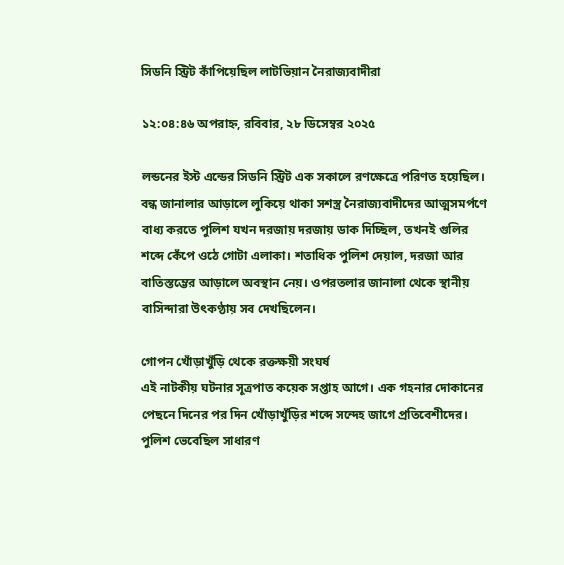সিডনি স্ট্রিট কাঁপিয়েছিল লাটভিয়ান নৈরাজ্যবাদীরা

১২:০৪:৪৬ অপরাহ্ন, রবিবার, ২৮ ডিসেম্বর ২০২৫

লন্ডনের ইস্ট এন্ডের সিডনি স্ট্রিট এক সকালে রণক্ষেত্রে পরিণত হয়েছিল। বন্ধ জানালার আড়ালে লুকিয়ে থাকা সশস্ত্র নৈরাজ্যবাদীদের আত্মসমর্পণে বাধ্য করতে পুলিশ যখন দরজায় দরজায় ডাক দিচ্ছিল, তখনই গুলির শব্দে কেঁপে ওঠে গোটা এলাকা। শতাধিক পুলিশ দেয়াল, দরজা আর বাতিস্তম্ভের আড়ালে অবস্থান নেয়। ওপরতলার জানালা থেকে স্থানীয় বাসিন্দারা উৎকণ্ঠায় সব দেখছিলেন।

গোপন খোঁড়াখুঁড়ি থেকে রক্তক্ষয়ী সংঘর্ষ
এই নাটকীয় ঘটনার সূত্রপাত কয়েক সপ্তাহ আগে। এক গহনার দোকানের পেছনে দিনের পর দিন খোঁড়াখুঁড়ির শব্দে সন্দেহ জাগে প্রতিবেশীদের। পুলিশ ভেবেছিল সাধারণ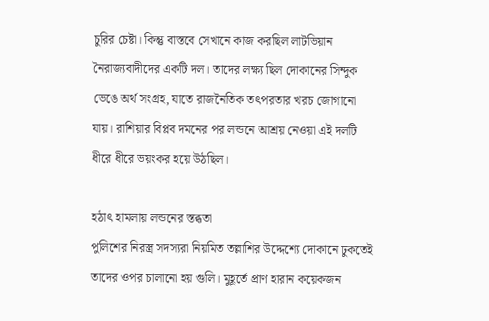চুরির চেষ্টা। কিন্তু বাস্তবে সেখানে কাজ করছিল লাটভিয়ান নৈরাজ্যবাদীদের একটি দল। তাদের লক্ষ্য ছিল দোকানের সিন্দুক ভেঙে অর্থ সংগ্রহ, যাতে রাজনৈতিক তৎপরতার খরচ জোগানো যায়। রাশিয়ার বিপ্লব দমনের পর লন্ডনে আশ্রয় নেওয়া এই দলটি ধীরে ধীরে ভয়ংকর হয়ে উঠছিল।

হঠাৎ হামলায় লন্ডনের স্তব্ধতা
পুলিশের নিরস্ত্র সদস্যরা নিয়মিত তল্লাশির উদ্দেশ্যে দোকানে ঢুকতেই তাদের ওপর চালানো হয় গুলি। মুহূর্তে প্রাণ হারান কয়েকজন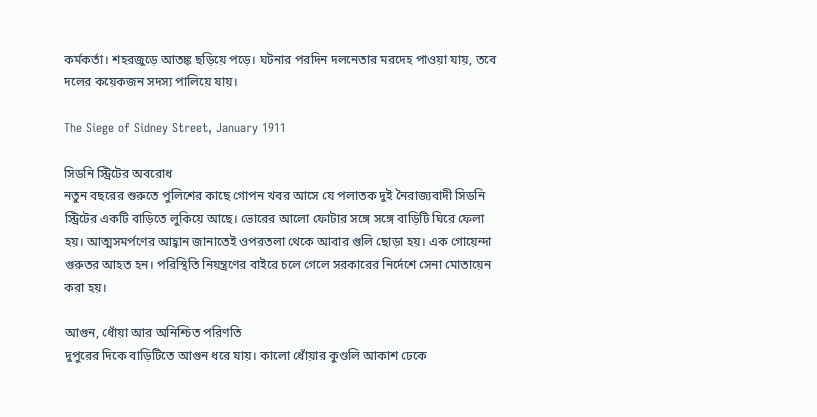কর্মকর্তা। শহরজুড়ে আতঙ্ক ছড়িয়ে পড়ে। ঘটনার পরদিন দলনেতার মরদেহ পাওয়া যায়, তবে দলের কয়েকজন সদস্য পালিয়ে যায়।

The Siege of Sidney Street, January 1911

সিডনি স্ট্রিটের অবরোধ
নতুন বছরের শুরুতে পুলিশের কাছে গোপন খবর আসে যে পলাতক দুই নৈরাজ্যবাদী সিডনি স্ট্রিটের একটি বাড়িতে লুকিয়ে আছে। ভোরের আলো ফোটার সঙ্গে সঙ্গে বাড়িটি ঘিরে ফেলা হয়। আত্মসমর্পণের আহ্বান জানাতেই ওপরতলা থেকে আবার গুলি ছোড়া হয়। এক গোয়েন্দা গুরুতর আহত হন। পরিস্থিতি নিয়ন্ত্রণের বাইরে চলে গেলে সরকারের নির্দেশে সেনা মোতায়েন করা হয়।

আগুন, ধোঁয়া আর অনিশ্চিত পরিণতি
দুপুরের দিকে বাড়িটিতে আগুন ধরে যায়। কালো ধোঁয়ার কুণ্ডলি আকাশ ঢেকে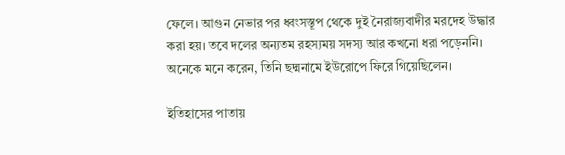ফেলে। আগুন নেভার পর ধ্বংসস্তূপ থেকে দুই নৈরাজ্যবাদীর মরদেহ উদ্ধার করা হয়। তবে দলের অন্যতম রহস্যময় সদস্য আর কখনো ধরা পড়েননি। অনেকে মনে করেন, তিনি ছদ্মনামে ইউরোপে ফিরে গিয়েছিলেন।

ইতিহাসের পাতায়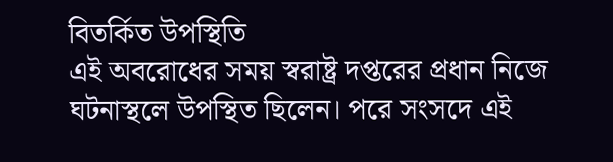বিতর্কিত উপস্থিতি
এই অবরোধের সময় স্বরাষ্ট্র দপ্তরের প্রধান নিজে ঘটনাস্থলে উপস্থিত ছিলেন। পরে সংসদে এই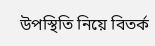উপস্থিতি নিয়ে বিতর্ক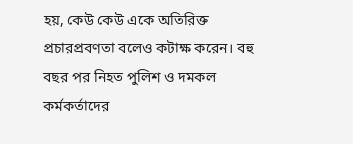হয়, কেউ কেউ একে অতিরিক্ত প্রচারপ্রবণতা বলেও কটাক্ষ করেন। বহু বছর পর নিহত পুলিশ ও দমকল কর্মকর্তাদের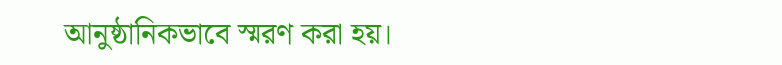আনুষ্ঠানিকভাবে স্মরণ করা হয়।